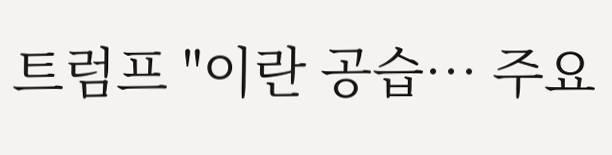트럼프 "이란 공습… 주요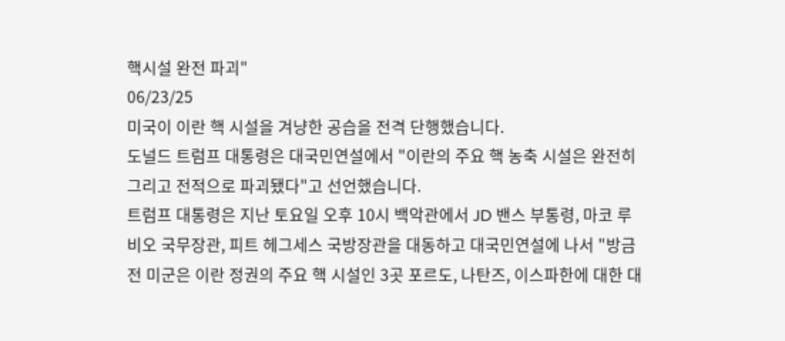핵시설 완전 파괴"
06/23/25
미국이 이란 핵 시설을 겨냥한 공습을 전격 단행했습니다.
도널드 트럼프 대통령은 대국민연설에서 "이란의 주요 핵 농축 시설은 완전히 그리고 전적으로 파괴됐다"고 선언했습니다.
트럼프 대통령은 지난 토요일 오후 10시 백악관에서 JD 밴스 부통령, 마코 루비오 국무장관, 피트 헤그세스 국방장관을 대동하고 대국민연설에 나서 "방금전 미군은 이란 정권의 주요 핵 시설인 3곳 포르도, 나탄즈, 이스파한에 대한 대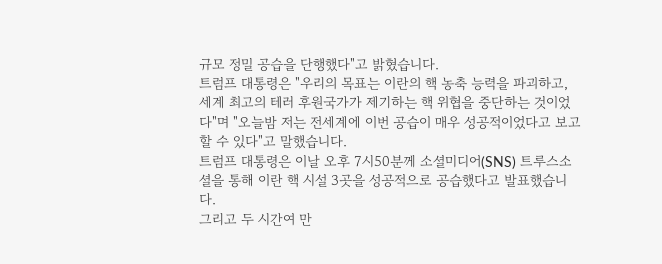규모 정밀 공습을 단행했다"고 밝혔습니다.
트럼프 대통령은 "우리의 목표는 이란의 핵 농축 능력을 파괴하고, 세계 최고의 테러 후원국가가 제기하는 핵 위협을 중단하는 것이었다"며 "오늘밤 저는 전세계에 이번 공습이 매우 성공적이었다고 보고할 수 있다"고 말했습니다.
트럼프 대통령은 이날 오후 7시50분께 소셜미디어(SNS) 트루스소셜을 통해 이란 핵 시설 3곳을 성공적으로 공습했다고 발표했습니다.
그리고 두 시간여 만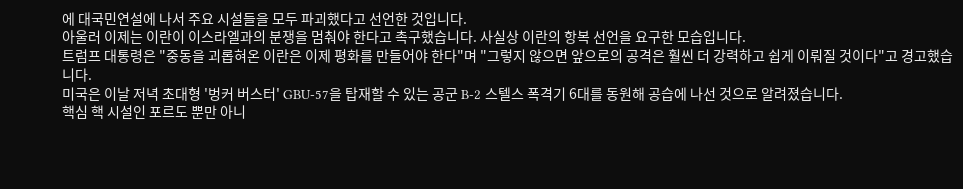에 대국민연설에 나서 주요 시설들을 모두 파괴했다고 선언한 것입니다.
아울러 이제는 이란이 이스라엘과의 분쟁을 멈춰야 한다고 촉구했습니다. 사실상 이란의 항복 선언을 요구한 모습입니다.
트럼프 대통령은 "중동을 괴롭혀온 이란은 이제 평화를 만들어야 한다"며 "그렇지 않으면 앞으로의 공격은 훨씬 더 강력하고 쉽게 이뤄질 것이다"고 경고했습니다.
미국은 이날 저녁 초대형 '벙커 버스터' GBU-57을 탑재할 수 있는 공군 B-2 스텔스 폭격기 6대를 동원해 공습에 나선 것으로 알려졌습니다.
핵심 핵 시설인 포르도 뿐만 아니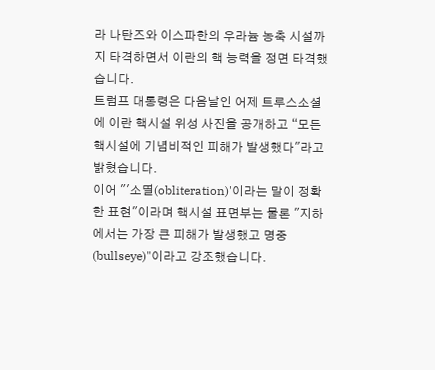라 나탄즈와 이스파한의 우라늄 농축 시설까지 타격하면서 이란의 핵 능력을 정면 타격했습니다.
트럼프 대통령은 다음날인 어제 트루스소셜에 이란 핵시설 위성 사진을 공개하고 “모든 핵시설에 기념비적인 피해가 발생했다"라고 밝혔습니다.
이어 "'소멸(obliteration)'이라는 말이 정확한 표현"이라며 핵시설 표면부는 물론 "지하에서는 가장 큰 피해가 발생했고 명중(bullseye)"이라고 강조했습니다.